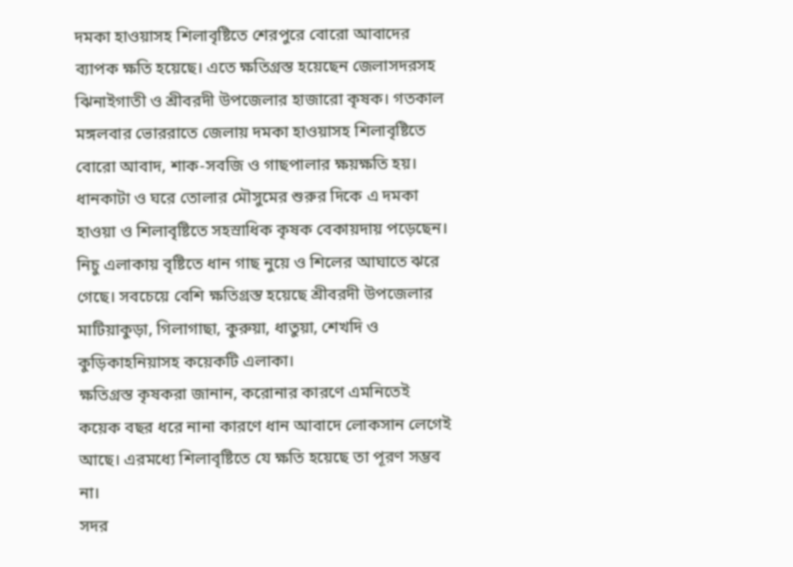দমকা হাওয়াসহ শিলাবৃষ্টিতে শেরপুরে বোরো আবাদের ব্যাপক ক্ষতি হয়েছে। এতে ক্ষতিগ্রস্ত হয়েছেন জেলাসদরসহ ঝিনাইগাতী ও শ্রীবরদী উপজেলার হাজারো কৃষক। গতকাল মঙ্গলবার ভোররাতে জেলায় দমকা হাওয়াসহ শিলাবৃষ্টিতে বোরো আবাদ, শাক-সবজি ও গাছপালার ক্ষয়ক্ষতি হয়। ধানকাটা ও ঘরে তোলার মৌসুমের শুরুর দিকে এ দমকা হাওয়া ও শিলাবৃষ্টিতে সহস্রাধিক কৃষক বেকায়দায় পড়েছেন। নিচু এলাকায় বৃষ্টিতে ধান গাছ নুয়ে ও শিলের আঘাতে ঝরে গেছে। সবচেয়ে বেশি ক্ষতিগ্রস্ত হয়েছে শ্রীবরদী উপজেলার মাটিয়াকুড়া, গিলাগাছা, কুরুয়া, ধাতুয়া, শেখদি ও কুড়িকাহনিয়াসহ কয়েকটি এলাকা।
ক্ষতিগ্রস্ত কৃষকরা জানান, করোনার কারণে এমনিতেই কয়েক বছর ধরে নানা কারণে ধান আবাদে লোকসান লেগেই আছে। এরমধ্যে শিলাবৃষ্টিতে যে ক্ষতি হয়েছে তা পূরণ সম্ভব না।
সদর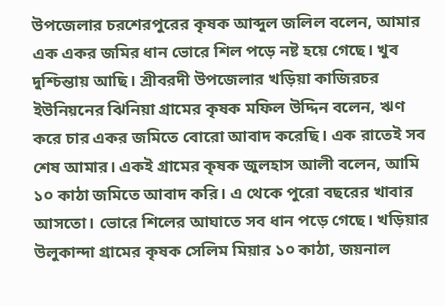উপজেলার চরশেরপুরের কৃষক আব্দুল জলিল বলেন, আমার এক একর জমির ধান ভোরে শিল পড়ে নষ্ট হয়ে গেছে। খুব দুশ্চিন্তায় আছি। শ্রীবরদী উপজেলার খড়িয়া কাজিরচর ইউনিয়নের ঝিনিয়া গ্রামের কৃষক মফিল উদ্দিন বলেন, ঋণ করে চার একর জমিতে বোরো আবাদ করেছি। এক রাতেই সব শেষ আমার। একই গ্রামের কৃষক জুলহাস আলী বলেন, আমি ১০ কাঠা জমিতে আবাদ করি। এ থেকে পুরো বছরের খাবার আসতো। ভোরে শিলের আঘাতে সব ধান পড়ে গেছে। খড়িয়ার উলুকান্দা গ্রামের কৃষক সেলিম মিয়ার ১০ কাঠা, জয়নাল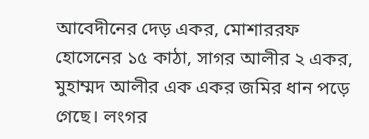আবেদীনের দেড় একর, মোশাররফ হোসেনের ১৫ কাঠা, সাগর আলীর ২ একর, মুহাম্মদ আলীর এক একর জমির ধান পড়ে গেছে। লংগর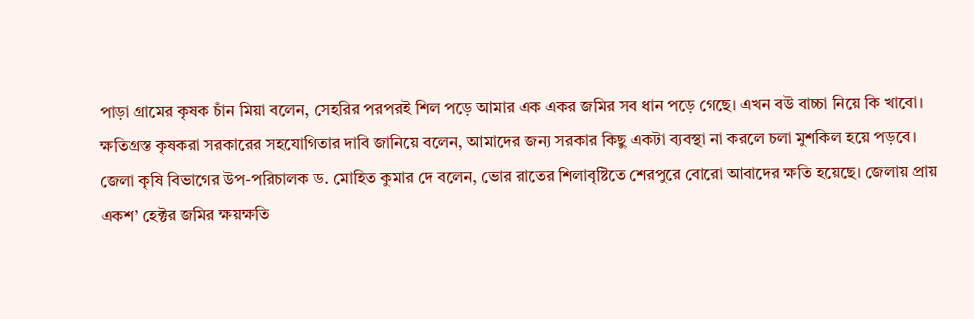পাড়া গ্রামের কৃষক চাঁন মিয়া বলেন, সেহরির পরপরই শিল পড়ে আমার এক একর জমির সব ধান পড়ে গেছে। এখন বউ বাচ্চা নিয়ে কি খাবো।
ক্ষতিগ্রস্ত কৃষকরা সরকারের সহযোগিতার দাবি জানিয়ে বলেন, আমাদের জন্য সরকার কিছু একটা ব্যবস্থা না করলে চলা মুশকিল হয়ে পড়বে।
জেলা কৃষি বিভাগের উপ-পরিচালক ড. মোহিত কুমার দে বলেন, ভোর রাতের শিলাবৃষ্টিতে শেরপুরে বোরো আবাদের ক্ষতি হয়েছে। জেলায় প্রায় একশ’ হেক্টর জমির ক্ষয়ক্ষতি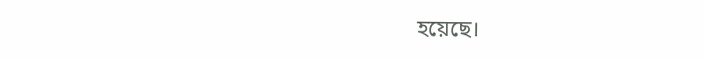হয়েছে।